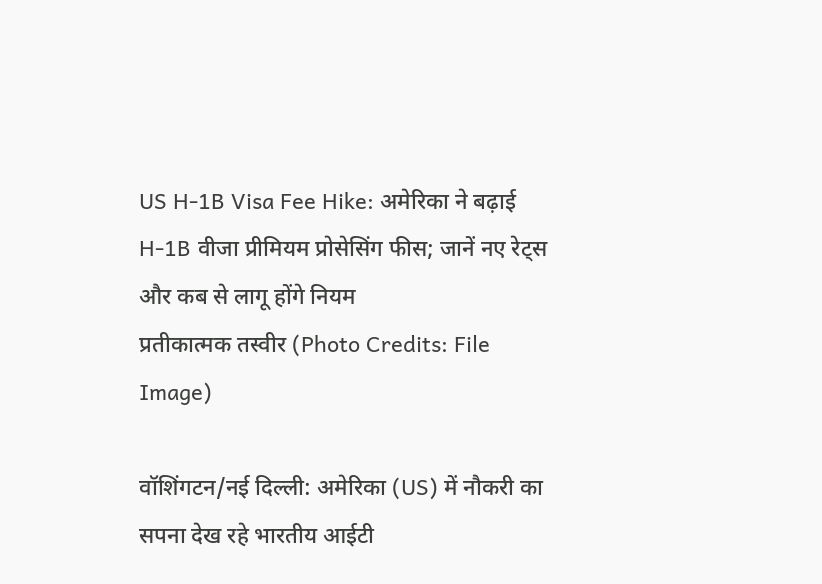US H-1B Visa Fee Hike: अमेरिका ने बढ़ाई H-1B वीजा प्रीमियम प्रोसेसिंग फीस; जानें नए रेट्स और कब से लागू होंगे नियम
प्रतीकात्मक तस्वीर (Photo Credits: File Image)

वॉशिंगटन/नई दिल्ली: अमेरिका (US) में नौकरी का सपना देख रहे भारतीय आईटी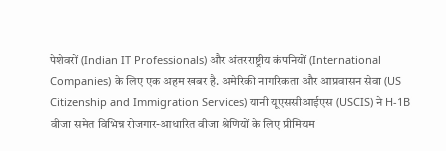पेशेवरों (Indian IT Professionals) और अंतरराष्ट्रीय कंपनियों (International Companies) के लिए एक अहम खबर है. अमेरिकी नागरिकता और आप्रवासन सेवा (US Citizenship and Immigration Services) यानी यूएससीआईएस (USCIS) ने H-1B वीजा समेत विभिन्न रोजगार-आधारित वीजा श्रेणियों के लिए प्रीमियम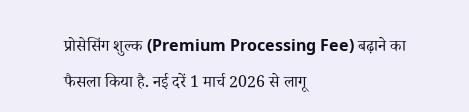प्रोसेसिंग शुल्क (Premium Processing Fee) बढ़ाने का फैसला किया है. नई दरें 1 मार्च 2026 से लागू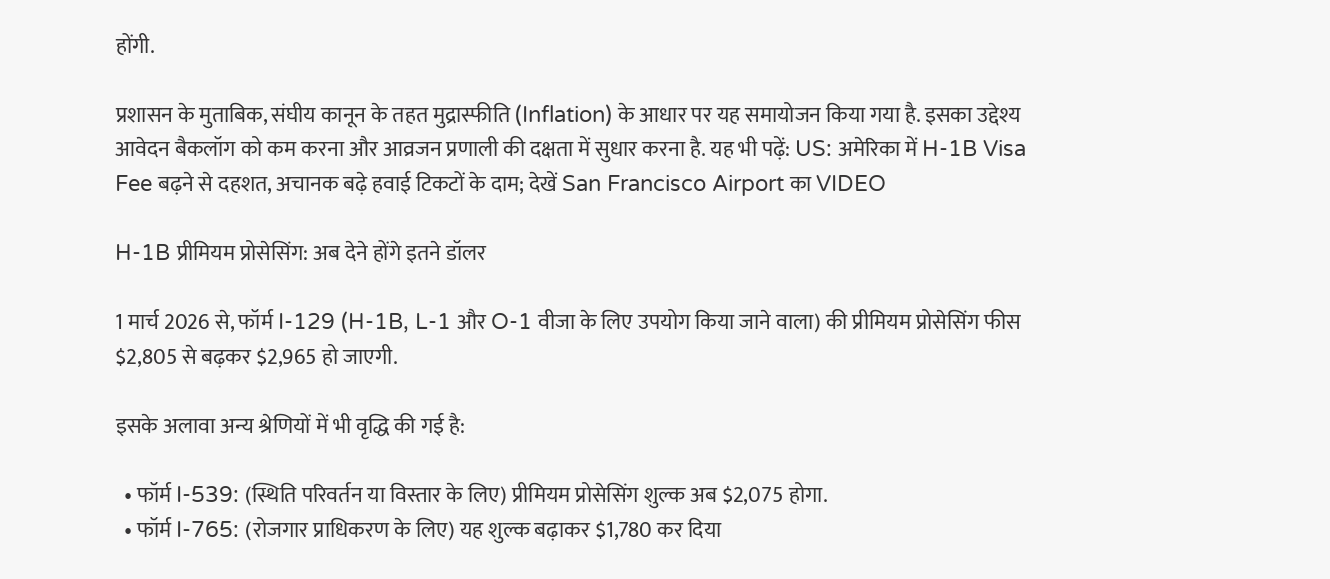होंगी.

प्रशासन के मुताबिक, संघीय कानून के तहत मुद्रास्फीति (Inflation) के आधार पर यह समायोजन किया गया है. इसका उद्देश्य आवेदन बैकलॉग को कम करना और आव्रजन प्रणाली की दक्षता में सुधार करना है. यह भी पढ़ें: US: अमेरिका में H-1B Visa Fee बढ़ने से दहशत, अचानक बढ़े हवाई टिकटों के दाम; देखें San Francisco Airport का VIDEO

H-1B प्रीमियम प्रोसेसिंग: अब देने होंगे इतने डॉलर

1 मार्च 2026 से, फॉर्म I-129 (H-1B, L-1 और O-1 वीजा के लिए उपयोग किया जाने वाला) की प्रीमियम प्रोसेसिंग फीस $2,805 से बढ़कर $2,965 हो जाएगी.

इसके अलावा अन्य श्रेणियों में भी वृद्धि की गई है:

  • फॉर्म I-539: (स्थिति परिवर्तन या विस्तार के लिए) प्रीमियम प्रोसेसिंग शुल्क अब $2,075 होगा.
  • फॉर्म I-765: (रोजगार प्राधिकरण के लिए) यह शुल्क बढ़ाकर $1,780 कर दिया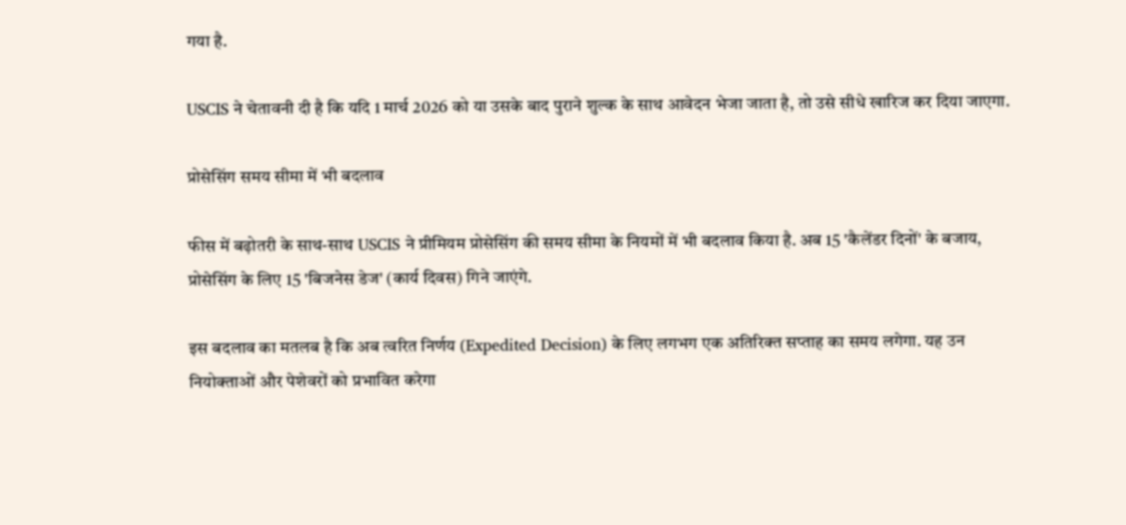गया है.

USCIS ने चेतावनी दी है कि यदि 1 मार्च 2026 को या उसके बाद पुराने शुल्क के साथ आवेदन भेजा जाता है, तो उसे सीधे खारिज कर दिया जाएगा.

प्रोसेसिंग समय सीमा में भी बदलाव

फीस में बढ़ोतरी के साथ-साथ USCIS ने प्रीमियम प्रोसेसिंग की समय सीमा के नियमों में भी बदलाव किया है. अब 15 'कैलेंडर दिनों' के बजाय, प्रोसेसिंग के लिए 15 'बिजनेस डेज' (कार्य दिवस) गिने जाएंगे.

इस बदलाव का मतलब है कि अब त्वरित निर्णय (Expedited Decision) के लिए लगभग एक अतिरिक्त सप्ताह का समय लगेगा. यह उन नियोक्ताओं और पेशेवरों को प्रभावित करेगा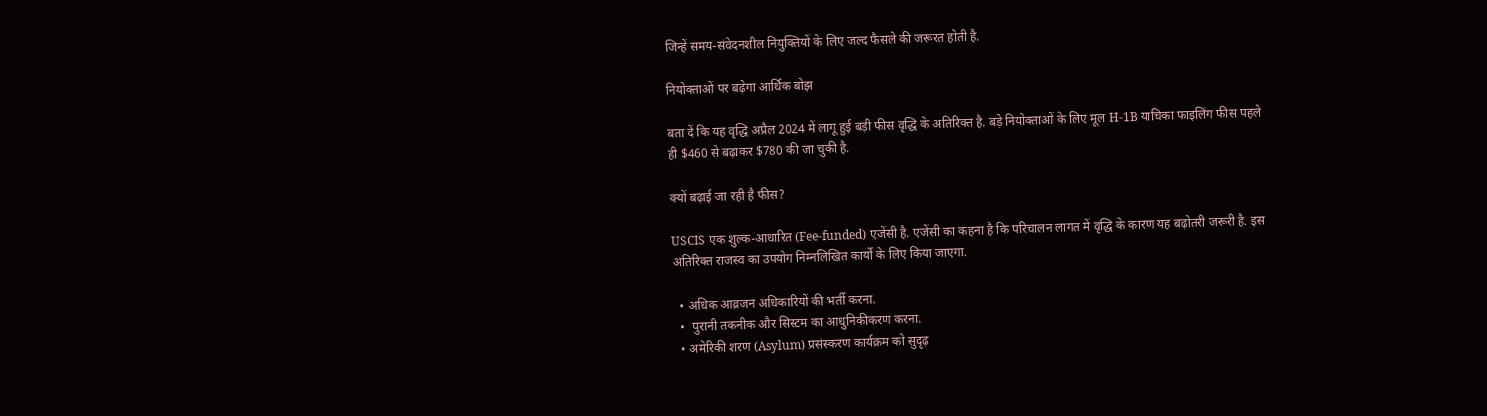जिन्हें समय-संवेदनशील नियुक्तियों के लिए जल्द फैसले की जरूरत होती है.

नियोक्ताओं पर बढ़ेगा आर्थिक बोझ

बता दें कि यह वृद्धि अप्रैल 2024 में लागू हुई बड़ी फीस वृद्धि के अतिरिक्त है. बड़े नियोक्ताओं के लिए मूल H-1B याचिका फाइलिंग फीस पहले ही $460 से बढ़ाकर $780 की जा चुकी है.

क्यों बढ़ाई जा रही है फीस?

USCIS एक शुल्क-आधारित (Fee-funded) एजेंसी है. एजेंसी का कहना है कि परिचालन लागत में वृद्धि के कारण यह बढ़ोतरी जरूरी है. इस अतिरिक्त राजस्व का उपयोग निम्नलिखित कार्यों के लिए किया जाएगा.

  • अधिक आव्रजन अधिकारियों की भर्ती करना.
  •  पुरानी तकनीक और सिस्टम का आधुनिकीकरण करना.
  • अमेरिकी शरण (Asylum) प्रसंस्करण कार्यक्रम को सुदृढ़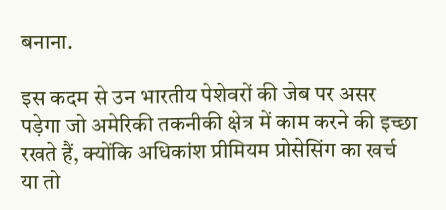बनाना.

इस कदम से उन भारतीय पेशेवरों की जेब पर असर पड़ेगा जो अमेरिकी तकनीकी क्षेत्र में काम करने की इच्छा रखते हैं, क्योंकि अधिकांश प्रीमियम प्रोसेसिंग का खर्च या तो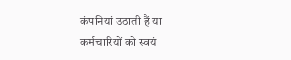कंपनियां उठाती हैं या कर्मचारियों को स्वयं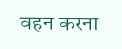वहन करना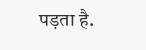पड़ता है.